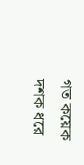গত কয়েক দশক ধরে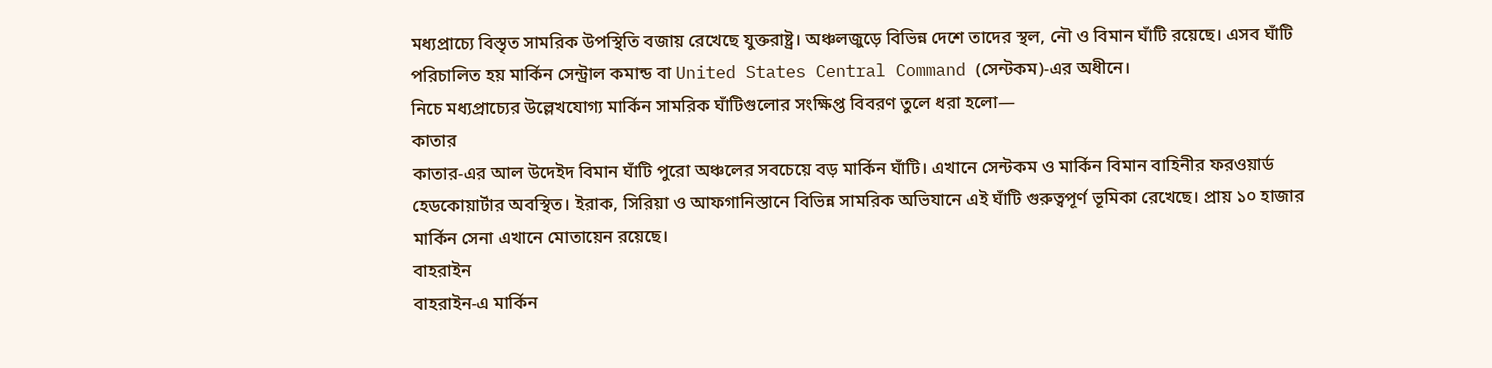মধ্যপ্রাচ্যে বিস্তৃত সামরিক উপস্থিতি বজায় রেখেছে যুক্তরাষ্ট্র। অঞ্চলজুড়ে বিভিন্ন দেশে তাদের স্থল, নৌ ও বিমান ঘাঁটি রয়েছে। এসব ঘাঁটি পরিচালিত হয় মার্কিন সেন্ট্রাল কমান্ড বা United States Central Command (সেন্টকম)-এর অধীনে।
নিচে মধ্যপ্রাচ্যের উল্লেখযোগ্য মার্কিন সামরিক ঘাঁটিগুলোর সংক্ষিপ্ত বিবরণ তুলে ধরা হলো—
কাতার
কাতার-এর আল উদেইদ বিমান ঘাঁটি পুরো অঞ্চলের সবচেয়ে বড় মার্কিন ঘাঁটি। এখানে সেন্টকম ও মার্কিন বিমান বাহিনীর ফরওয়ার্ড হেডকোয়ার্টার অবস্থিত। ইরাক, সিরিয়া ও আফগানিস্তানে বিভিন্ন সামরিক অভিযানে এই ঘাঁটি গুরুত্বপূর্ণ ভূমিকা রেখেছে। প্রায় ১০ হাজার মার্কিন সেনা এখানে মোতায়েন রয়েছে।
বাহরাইন
বাহরাইন-এ মার্কিন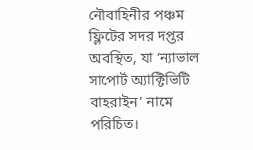নৌবাহিনীর পঞ্চম ফ্লিটের সদর দপ্তর অবস্থিত, যা ‘ন্যাভাল সাপোর্ট অ্যাক্টিভিটি বাহরাইন’ নামে পরিচিত।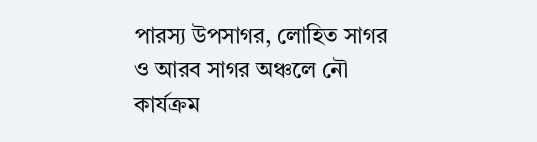পারস্য উপসাগর, লোহিত সাগর ও আরব সাগর অঞ্চলে নৌ কার্যক্রম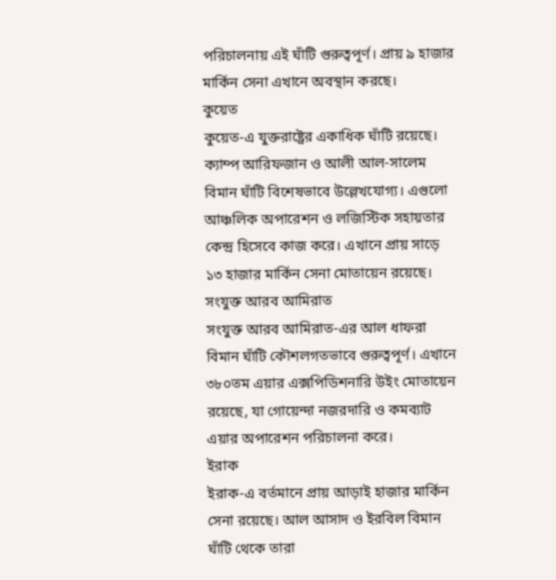পরিচালনায় এই ঘাঁটি গুরুত্বপূর্ণ। প্রায় ৯ হাজার মার্কিন সেনা এখানে অবস্থান করছে।
কুয়েত
কুয়েত-এ যুক্তরাষ্ট্রের একাধিক ঘাঁটি রয়েছে। ক্যাম্প আরিফজান ও আলী আল-সালেম বিমান ঘাঁটি বিশেষভাবে উল্লেখযোগ্য। এগুলো আঞ্চলিক অপারেশন ও লজিস্টিক সহায়তার কেন্দ্র হিসেবে কাজ করে। এখানে প্রায় সাড়ে ১৩ হাজার মার্কিন সেনা মোতায়েন রয়েছে।
সংযুক্ত আরব আমিরাত
সংযুক্ত আরব আমিরাত-এর আল ধাফরা বিমান ঘাঁটি কৌশলগতভাবে গুরুত্বপূর্ণ। এখানে ৩৮০তম এয়ার এক্সপিডিশনারি উইং মোতায়েন রয়েছে, যা গোয়েন্দা নজরদারি ও কমব্যাট এয়ার অপারেশন পরিচালনা করে।
ইরাক
ইরাক-এ বর্তমানে প্রায় আড়াই হাজার মার্কিন সেনা রয়েছে। আল আসাদ ও ইরবিল বিমান ঘাঁটি থেকে তারা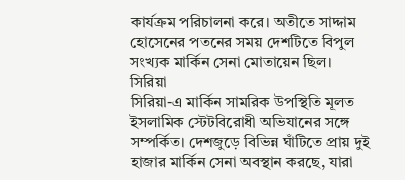কার্যক্রম পরিচালনা করে। অতীতে সাদ্দাম হোসেনের পতনের সময় দেশটিতে বিপুল সংখ্যক মার্কিন সেনা মোতায়েন ছিল।
সিরিয়া
সিরিয়া-এ মার্কিন সামরিক উপস্থিতি মূলত ইসলামিক স্টেটবিরোধী অভিযানের সঙ্গে সম্পর্কিত। দেশজুড়ে বিভিন্ন ঘাঁটিতে প্রায় দুই হাজার মার্কিন সেনা অবস্থান করছে, যারা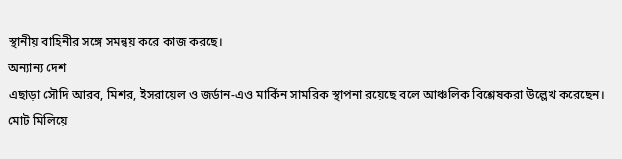স্থানীয় বাহিনীর সঙ্গে সমন্বয় করে কাজ করছে।
অন্যান্য দেশ
এছাড়া সৌদি আরব, মিশর, ইসরায়েল ও জর্ডান-এও মার্কিন সামরিক স্থাপনা রয়েছে বলে আঞ্চলিক বিশ্লেষকরা উল্লেখ করেছেন।
মোট মিলিয়ে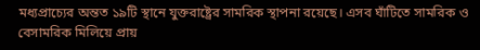মধ্যপ্রাচ্যের অন্তত ১৯টি স্থানে যুক্তরাষ্ট্রের সামরিক স্থাপনা রয়েছে। এসব ঘাঁটিতে সামরিক ও বেসামরিক মিলিয়ে প্রায়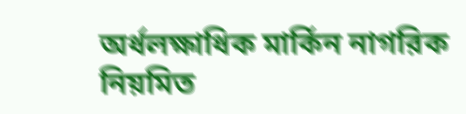অর্ধলক্ষাধিক মার্কিন নাগরিক নিয়মিত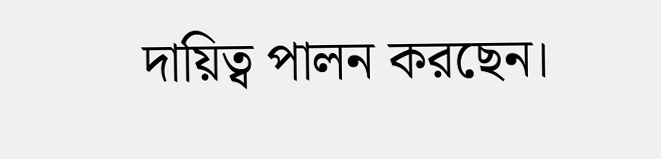দায়িত্ব পালন করছেন।